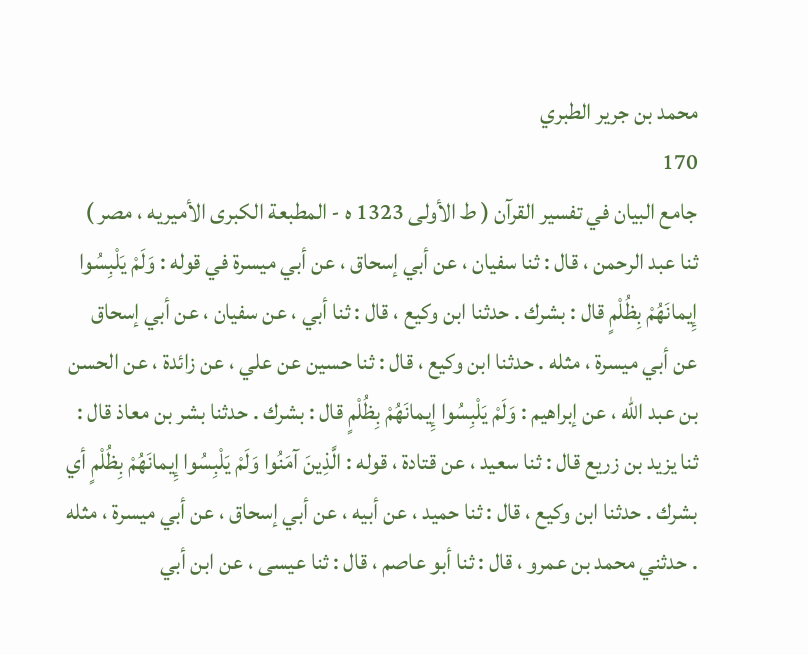محمد بن جرير الطبري
170
جامع البيان في تفسير القرآن ( ط الأولى 1323 ه - المطبعة الكبرى الأميريه ، مصر )
ثنا عبد الرحمن ، قال : ثنا سفيان ، عن أبي إسحاق ، عن أبي ميسرة في قوله : وَلَمْ يَلْبِسُوا إِيمانَهُمْ بِظُلْمٍ قال : بشرك . حدثنا ابن وكيع ، قال : ثنا أبي ، عن سفيان ، عن أبي إسحاق عن أبي ميسرة ، مثله . حدثنا ابن وكيع ، قال : ثنا حسين عن علي ، عن زائدة ، عن الحسن بن عبد الله ، عن إبراهيم : وَلَمْ يَلْبِسُوا إِيمانَهُمْ بِظُلْمٍ قال : بشرك . حدثنا بشر بن معاذ قال : ثنا يزيد بن زريع قال : ثنا سعيد ، عن قتادة ، قوله : الَّذِينَ آمَنُوا وَلَمْ يَلْبِسُوا إِيمانَهُمْ بِظُلْمٍ أي بشرك . حدثنا ابن وكيع ، قال : ثنا حميد ، عن أبيه ، عن أبي إسحاق ، عن أبي ميسرة ، مثله . حدثني محمد بن عمرو ، قال : ثنا أبو عاصم ، قال : ثنا عيسى ، عن ابن أبي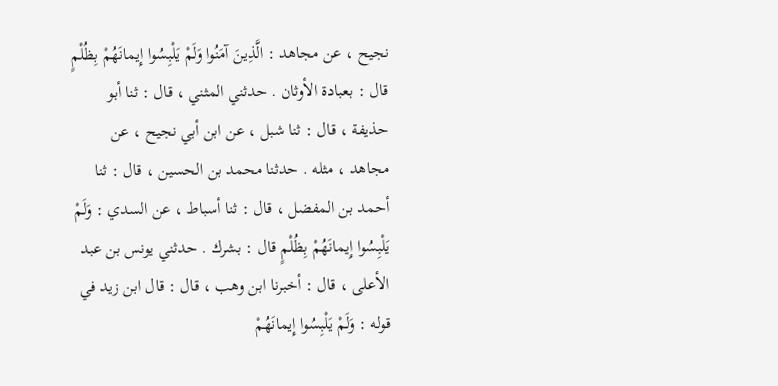نجيح ، عن مجاهد : الَّذِينَ آمَنُوا وَلَمْ يَلْبِسُوا إِيمانَهُمْ بِظُلْمٍ قال : بعبادة الأوثان . حدثني المثني ، قال : ثنا أبو حذيفة ، قال : ثنا شبل ، عن ابن أبي نجيح ، عن مجاهد ، مثله . حدثنا محمد بن الحسين ، قال : ثنا أحمد بن المفضل ، قال : ثنا أسباط ، عن السدي : وَلَمْ يَلْبِسُوا إِيمانَهُمْ بِظُلْمٍ قال : بشرك . حدثني يونس بن عبد الأعلى ، قال : أخبرنا ابن وهب ، قال : قال ابن زيد في قوله : وَلَمْ يَلْبِسُوا إِيمانَهُمْ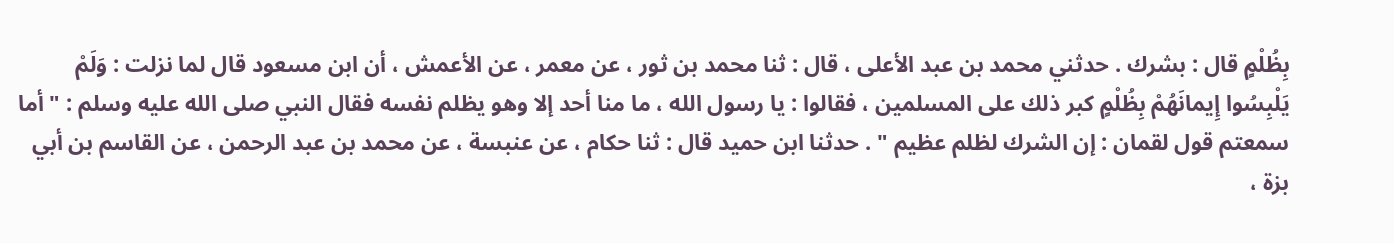بِظُلْمٍ قال : بشرك . حدثني محمد بن عبد الأعلى ، قال : ثنا محمد بن ثور ، عن معمر ، عن الأعمش ، أن ابن مسعود قال لما نزلت : وَلَمْ يَلْبِسُوا إِيمانَهُمْ بِظُلْمٍ كبر ذلك على المسلمين ، فقالوا : يا رسول الله ، ما منا أحد إلا وهو يظلم نفسه فقال النبي صلى الله عليه وسلم : " أما سمعتم قول لقمان : إن الشرك لظلم عظيم " . حدثنا ابن حميد قال : ثنا حكام ، عن عنبسة ، عن محمد بن عبد الرحمن ، عن القاسم بن أبي بزة ،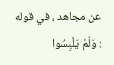عن مجاهد ، في قوله : وَلَمْ يَلْبِسُوا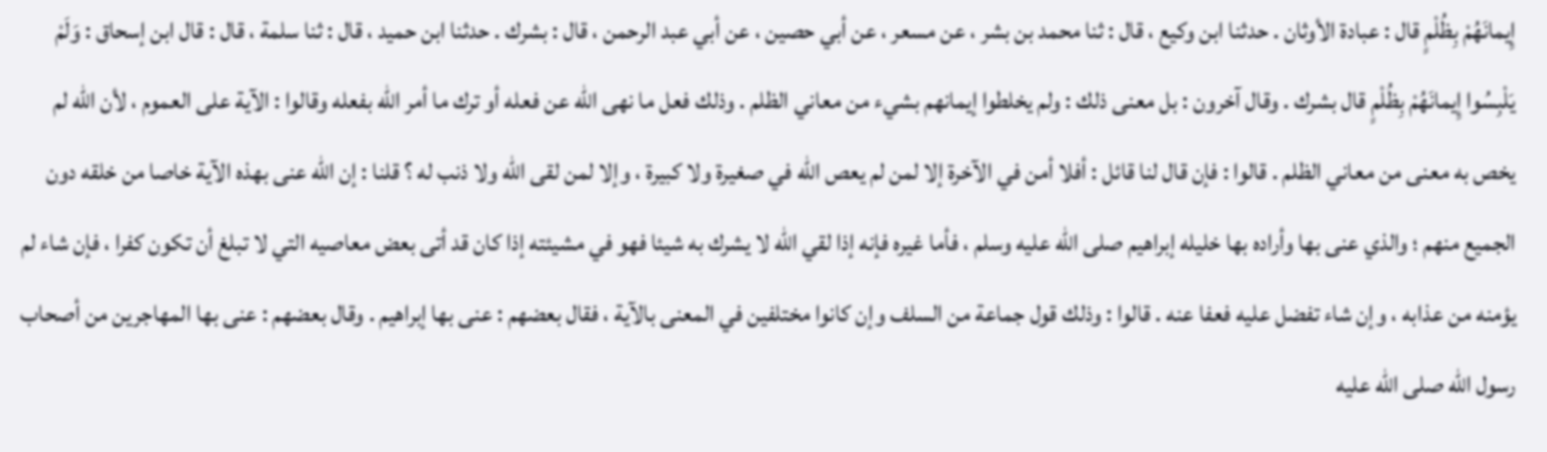إِيمانَهُمْ بِظُلْمٍ قال : عبادة الأوثان . حدثنا ابن وكيع ، قال : ثنا محمد بن بشر ، عن مسعر ، عن أبي حصين ، عن أبي عبد الرحمن ، قال : بشرك . حدثنا ابن حميد ، قال : ثنا سلمة ، قال : قال ابن إسحاق : وَلَمْ يَلْبِسُوا إِيمانَهُمْ بِظُلْمٍ قال بشرك . وقال آخرون : بل معنى ذلك : ولم يخلطوا إيمانهم بشيء من معاني الظلم . وذلك فعل ما نهى الله عن فعله أو ترك ما أمر الله بفعله وقالوا : الآية على العموم ، لأن الله لم يخص به معنى من معاني الظلم . قالوا : فإن قال لنا قائل : أفلا أمن في الآخرة إلا لمن لم يعص الله في صغيرة ولا كبيرة ، وإلا لمن لقى الله ولا ذنب له ؟ قلنا : إن الله عنى بهذه الآية خاصا من خلقه دون الجميع منهم ؛ والذي عنى بها وأراده بها خليله إبراهيم صلى الله عليه وسلم ، فأما غيره فإنه إذا لقي الله لا يشرك به شيئا فهو في مشيئته إذا كان قد أتى بعض معاصيه التي لا تبلغ أن تكون كفرا ، فإن شاء لم يؤمنه من عذابه ، وإن شاء تفضل عليه فعفا عنه . قالوا : وذلك قول جماعة من السلف وإن كانوا مختلفين في المعنى بالآية ، فقال بعضهم : عنى بها إبراهيم . وقال بعضهم : عنى بها المهاجرين من أصحاب رسول الله صلى الله عليه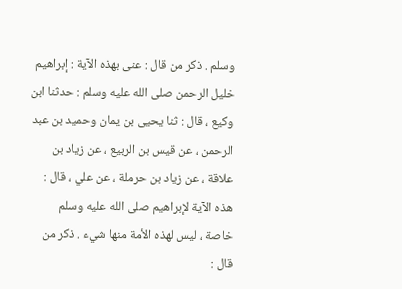وسلم . ذكر من قال : عنى بهذه الآية : إبراهيم خليل الرحمن صلى الله عليه وسلم : حدثنا ابن وكيع ، قال : ثنا يحيى بن يمان وحميد بن عبد الرحمن ، عن قيس بن الربيع ، عن زياد بن علاقة ، عن زياد بن حرملة ، عن علي ، قال : هذه الآية لإبراهيم صلى الله عليه وسلم خاصة ، ليس لهذه الأمة منها شيء . ذكر من قال :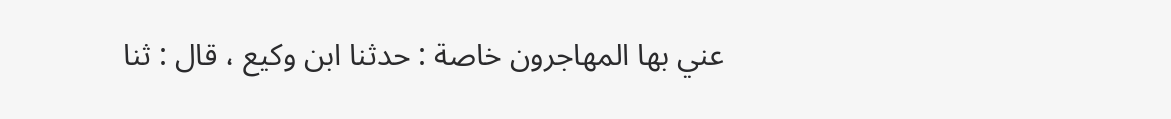عني بها المهاجرون خاصة : حدثنا ابن وكيع ، قال : ثنا